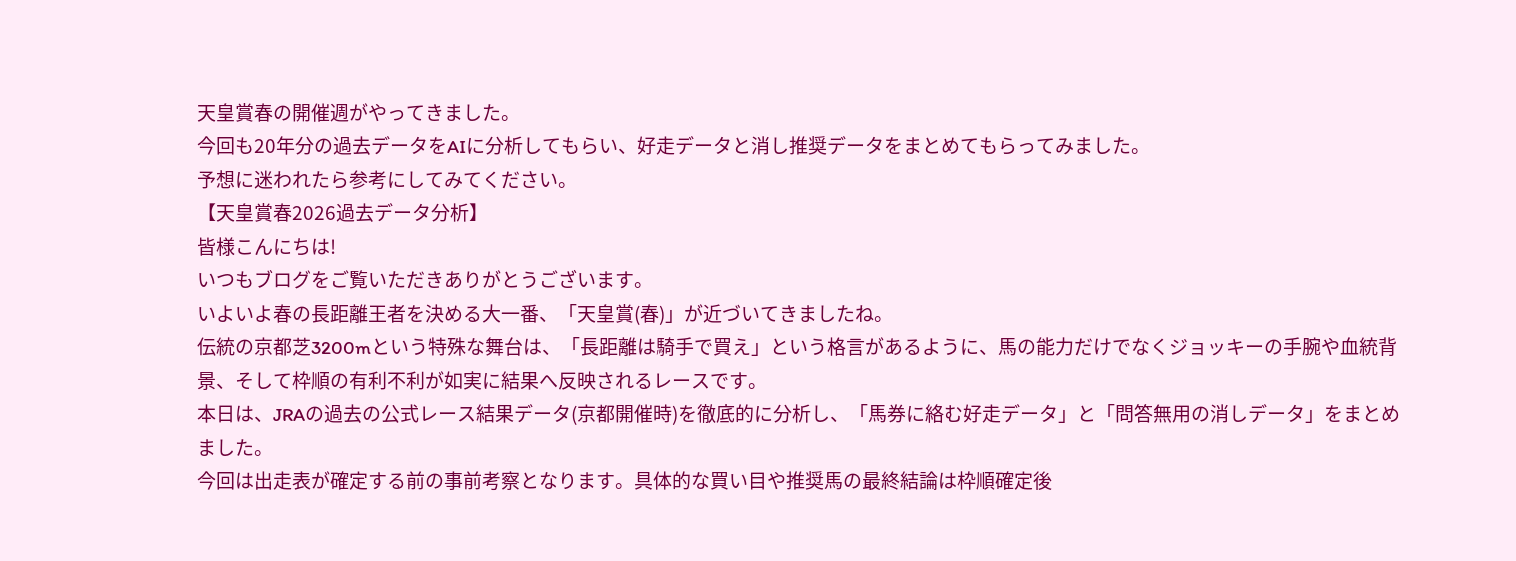天皇賞春の開催週がやってきました。
今回も20年分の過去データをAIに分析してもらい、好走データと消し推奨データをまとめてもらってみました。
予想に迷われたら参考にしてみてください。
【天皇賞春2026過去データ分析】
皆様こんにちは!
いつもブログをご覧いただきありがとうございます。
いよいよ春の長距離王者を決める大一番、「天皇賞(春)」が近づいてきましたね。
伝統の京都芝3200mという特殊な舞台は、「長距離は騎手で買え」という格言があるように、馬の能力だけでなくジョッキーの手腕や血統背景、そして枠順の有利不利が如実に結果へ反映されるレースです。
本日は、JRAの過去の公式レース結果データ(京都開催時)を徹底的に分析し、「馬券に絡む好走データ」と「問答無用の消しデータ」をまとめました。
今回は出走表が確定する前の事前考察となります。具体的な買い目や推奨馬の最終結論は枠順確定後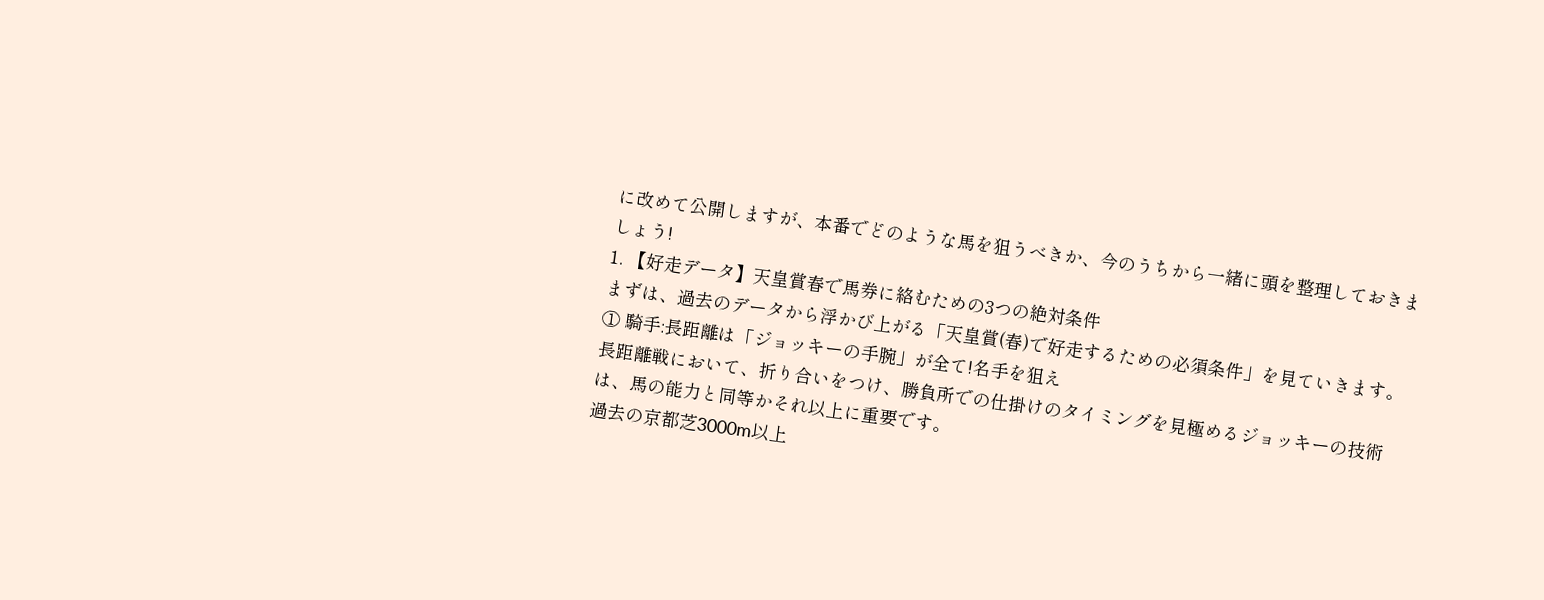に改めて公開しますが、本番でどのような馬を狙うべきか、今のうちから一緒に頭を整理しておきましょう!
1. 【好走データ】天皇賞春で馬券に絡むための3つの絶対条件
まずは、過去のデータから浮かび上がる「天皇賞(春)で好走するための必須条件」を見ていきます。
① 騎手:長距離は「ジョッキーの手腕」が全て!名手を狙え
長距離戦において、折り合いをつけ、勝負所での仕掛けのタイミングを見極めるジョッキーの技術は、馬の能力と同等かそれ以上に重要です。
過去の京都芝3000m以上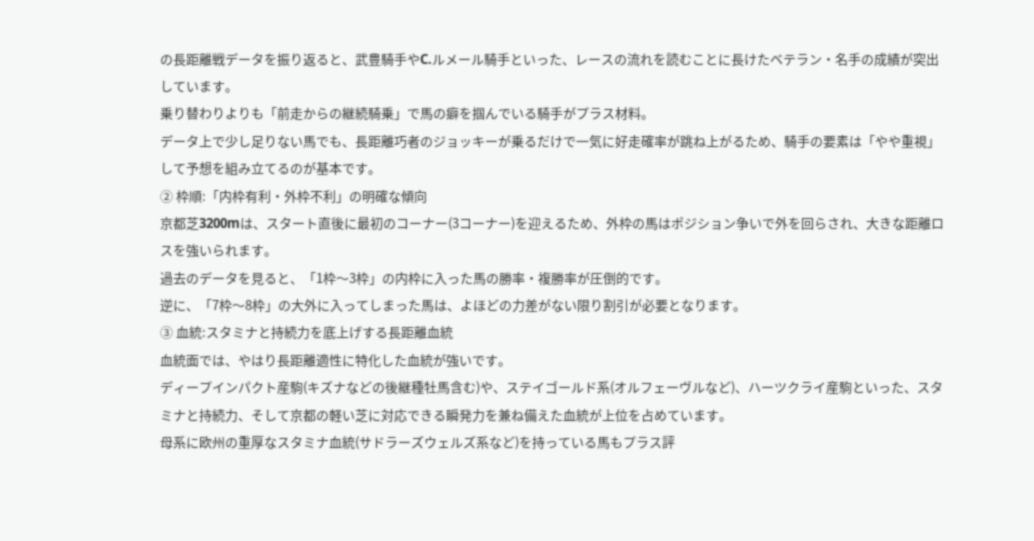の長距離戦データを振り返ると、武豊騎手やC.ルメール騎手といった、レースの流れを読むことに長けたベテラン・名手の成績が突出しています。
乗り替わりよりも「前走からの継続騎乗」で馬の癖を掴んでいる騎手がプラス材料。
データ上で少し足りない馬でも、長距離巧者のジョッキーが乗るだけで一気に好走確率が跳ね上がるため、騎手の要素は「やや重視」して予想を組み立てるのが基本です。
② 枠順:「内枠有利・外枠不利」の明確な傾向
京都芝3200mは、スタート直後に最初のコーナー(3コーナー)を迎えるため、外枠の馬はポジション争いで外を回らされ、大きな距離ロスを強いられます。
過去のデータを見ると、「1枠〜3枠」の内枠に入った馬の勝率・複勝率が圧倒的です。
逆に、「7枠〜8枠」の大外に入ってしまった馬は、よほどの力差がない限り割引が必要となります。
③ 血統:スタミナと持続力を底上げする長距離血統
血統面では、やはり長距離適性に特化した血統が強いです。
ディープインパクト産駒(キズナなどの後継種牡馬含む)や、ステイゴールド系(オルフェーヴルなど)、ハーツクライ産駒といった、スタミナと持続力、そして京都の軽い芝に対応できる瞬発力を兼ね備えた血統が上位を占めています。
母系に欧州の重厚なスタミナ血統(サドラーズウェルズ系など)を持っている馬もプラス評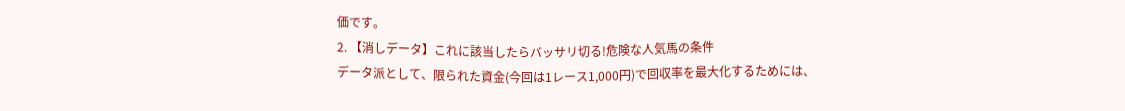価です。
2. 【消しデータ】これに該当したらバッサリ切る!危険な人気馬の条件
データ派として、限られた資金(今回は1レース1,000円)で回収率を最大化するためには、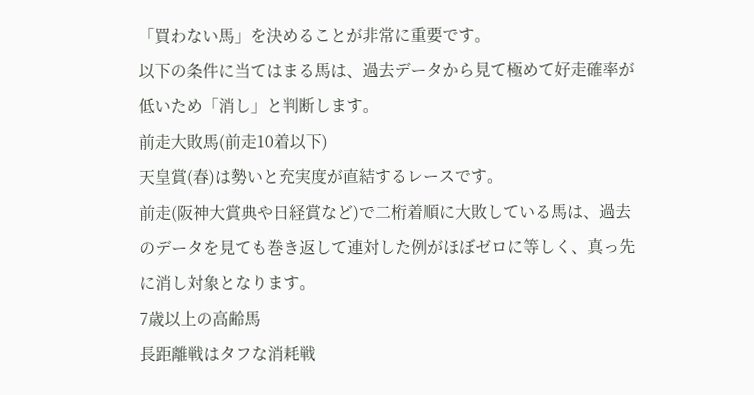「買わない馬」を決めることが非常に重要です。
以下の条件に当てはまる馬は、過去データから見て極めて好走確率が低いため「消し」と判断します。
前走大敗馬(前走10着以下)
天皇賞(春)は勢いと充実度が直結するレースです。
前走(阪神大賞典や日経賞など)で二桁着順に大敗している馬は、過去のデータを見ても巻き返して連対した例がほぼゼロに等しく、真っ先に消し対象となります。
7歳以上の高齢馬
長距離戦はタフな消耗戦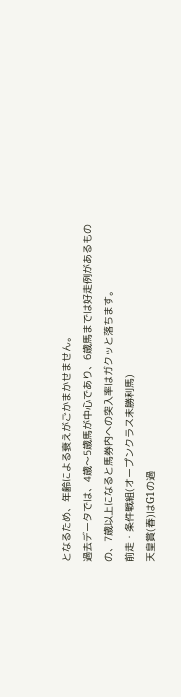となるため、年齢による衰えがごかまかせません。
過去データでは、4歳〜5歳馬が中心であり、6歳馬までは好走例があるものの、7歳以上になると馬券内への突入率はガクッと落ちます。
前走・条件戦組(オープンクラス未勝利馬)
天皇賞(春)はG1の過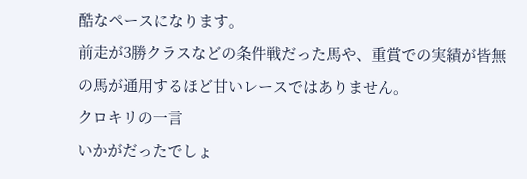酷なペースになります。
前走が3勝クラスなどの条件戦だった馬や、重賞での実績が皆無の馬が通用するほど甘いレースではありません。
クロキリの一言
いかがだったでしょ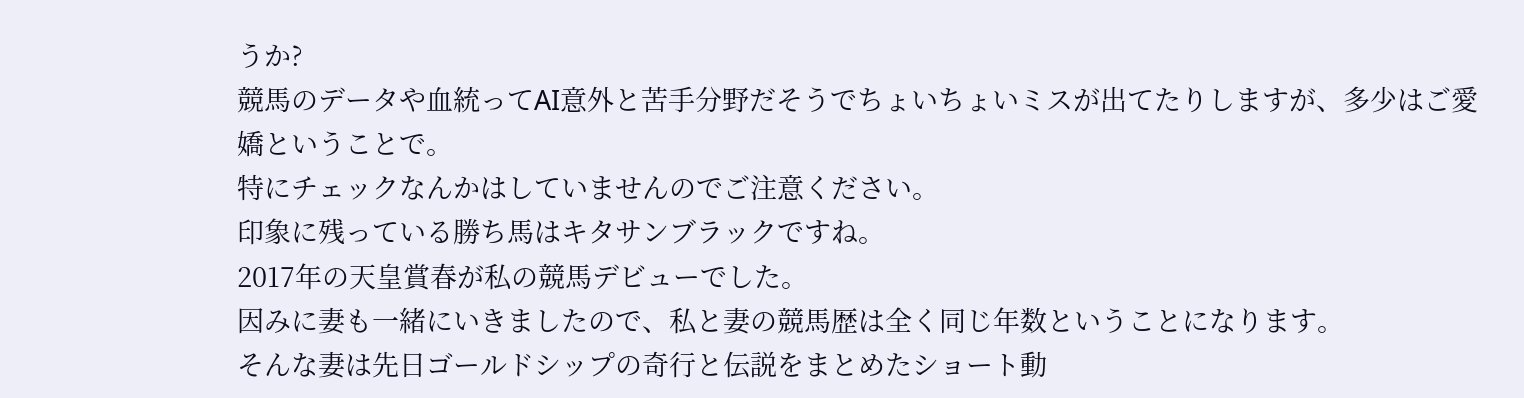うか?
競馬のデータや血統ってAI意外と苦手分野だそうでちょいちょいミスが出てたりしますが、多少はご愛嬌ということで。
特にチェックなんかはしていませんのでご注意ください。
印象に残っている勝ち馬はキタサンブラックですね。
2017年の天皇賞春が私の競馬デビューでした。
因みに妻も一緒にいきましたので、私と妻の競馬歴は全く同じ年数ということになります。
そんな妻は先日ゴールドシップの奇行と伝説をまとめたショート動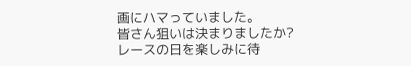画にハマっていました。
皆さん狙いは決まりましたか?
レースの日を楽しみに待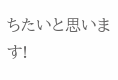ちたいと思います!